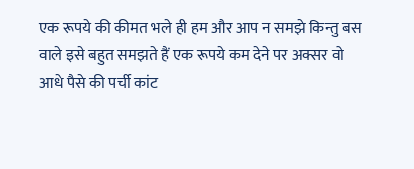एक रूपये की कीमत भले ही हम और आप न समझे किन्तु बस वाले इसे बहुत समझते हैं एक रूपये कम देने पर अक्सर वो आधे पैसे की पर्ची कांट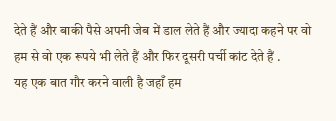देते हैं और बाकी पैसे अपनी जेब में डाल लेते हैं और ज्यादा कहने पर वो हम से वो एक रूपये भी लेते हैं और फिर दूसरी पर्ची कांट देते हैं .
यह एक बात गौर करने वाली है जहाँ हम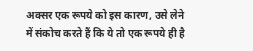अक्सर एक रूपये को इस कारण, उसे लेने में संकोच करते हैं कि ये तो एक रूपये ही है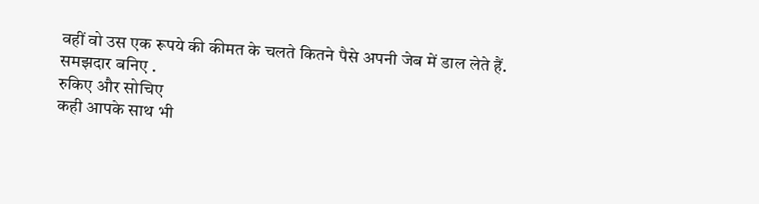वहीं वो उस एक रूपये की कीमत के चलते कितने पैसे अपनी जेब में डाल लेते हैं.
समझदार बनिए .
रुकिए और सोचिए
कही आपके साथ भी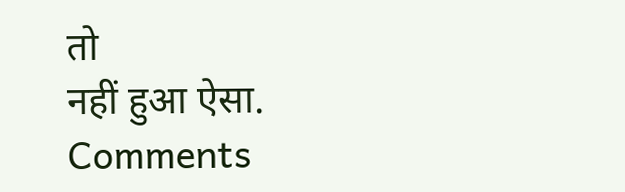तो
नहीं हुआ ऐसा.
Comments